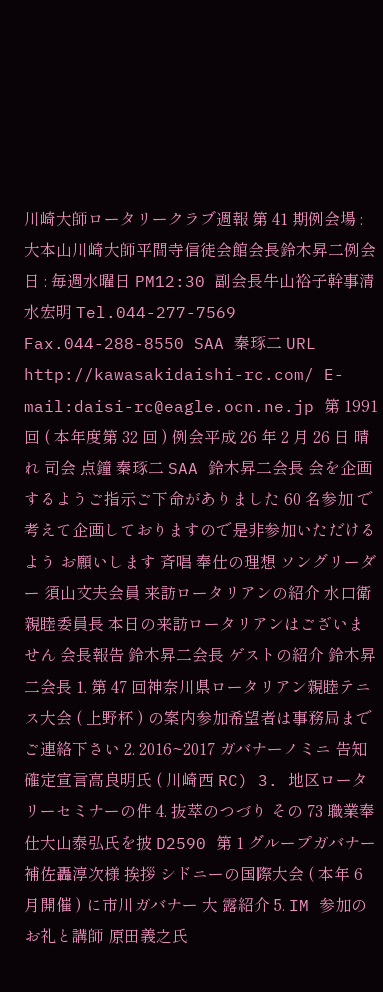川崎大師ロータリークラブ週報 第 41 期例会場 : 大本山川崎大師平間寺信徒会館会長鈴木昇二例会日 : 毎週水曜日 PM12:30 副会長牛山裕子幹事清水宏明 Tel.044-277-7569 Fax.044-288-8550 SAA 秦琢二 URL http://kawasakidaishi-rc.com/ E-mail:daisi-rc@eagle.ocn.ne.jp 第 1991 回 ( 本年度第 32 回 ) 例会平成 26 年 2 月 26 日 晴れ 司会 点鐘 秦琢二 SAA 鈴木昇二会長 会を企画するようご指示ご下命がありました 60 名参加 で考えて企画しておりますので是非参加いただけるよう お願いします 斉唱 奉仕の理想 ソングリーダー 須山文夫会員 来訪ロータリアンの紹介 水口衛親睦委員長 本日の来訪ロータリアンはございません 会長報告 鈴木昇二会長 ゲストの紹介 鈴木昇二会長 1. 第 47 回神奈川県ロータリアン親睦テニス大会 ( 上野杯 ) の案内参加希望者は事務局までご連絡下さい 2. 2016~2017 ガバナーノミニ 告知 確定宣言高良明氏 ( 川崎西 RC) 3. 地区ロータリーセミナーの件 4. 抜萃のつづり その 73 職業奉仕大山泰弘氏を披 D2590 第 1 グループガバナー補佐轟淳次様 挨拶 シドニーの国際大会 ( 本年 6 月開催 ) に市川ガバナー 大 露紹介 5. IM 参加のお礼と講師 原田義之氏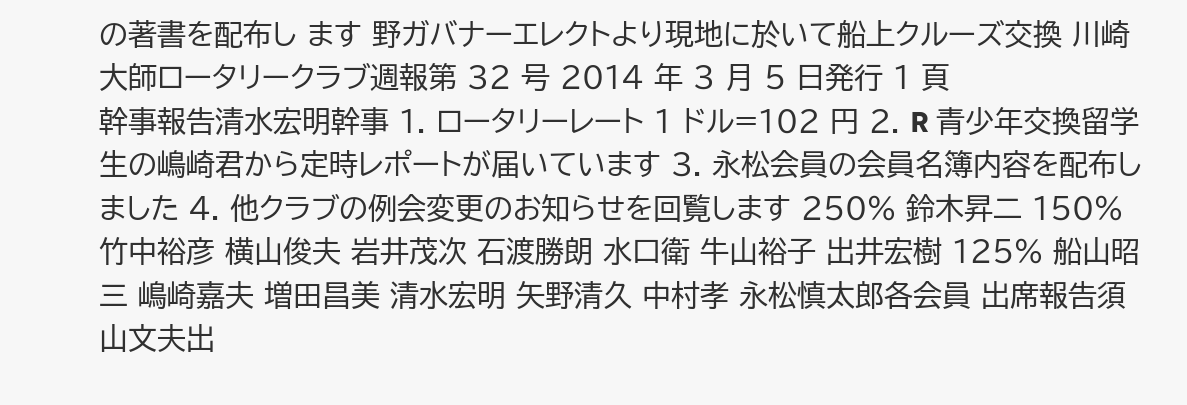の著書を配布し ます 野ガバナーエレクトより現地に於いて船上クルーズ交換 川崎大師ロータリークラブ週報第 32 号 2014 年 3 月 5 日発行 1 頁
幹事報告清水宏明幹事 1. ロータリーレート 1 ドル=102 円 2. R 青少年交換留学生の嶋崎君から定時レポートが届いています 3. 永松会員の会員名簿内容を配布しました 4. 他クラブの例会変更のお知らせを回覧します 250% 鈴木昇二 150% 竹中裕彦 横山俊夫 岩井茂次 石渡勝朗 水口衛 牛山裕子 出井宏樹 125% 船山昭三 嶋崎嘉夫 増田昌美 清水宏明 矢野清久 中村孝 永松慎太郎各会員 出席報告須山文夫出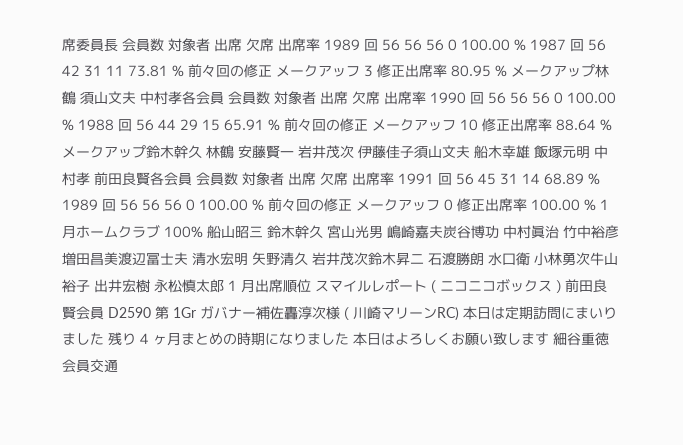席委員長 会員数 対象者 出席 欠席 出席率 1989 回 56 56 56 0 100.00 % 1987 回 56 42 31 11 73.81 % 前々回の修正 メークアッフ 3 修正出席率 80.95 % メークアップ林鶴 須山文夫 中村孝各会員 会員数 対象者 出席 欠席 出席率 1990 回 56 56 56 0 100.00 % 1988 回 56 44 29 15 65.91 % 前々回の修正 メークアッフ 10 修正出席率 88.64 % メークアップ鈴木幹久 林鶴 安藤賢一 岩井茂次 伊藤佳子須山文夫 船木幸雄 飯塚元明 中村孝 前田良賢各会員 会員数 対象者 出席 欠席 出席率 1991 回 56 45 31 14 68.89 % 1989 回 56 56 56 0 100.00 % 前々回の修正 メークアッフ 0 修正出席率 100.00 % 1 月ホームクラブ 100% 船山昭三 鈴木幹久 宮山光男 嶋崎嘉夫炭谷博功 中村眞治 竹中裕彦 増田昌美渡辺冨士夫 清水宏明 矢野清久 岩井茂次鈴木昇二 石渡勝朗 水口衛 小林勇次牛山裕子 出井宏樹 永松慎太郎 1 月出席順位 スマイルレポート ( ニコニコボックス ) 前田良賢会員 D2590 第 1Gr ガバナー補佐轟淳次様 ( 川崎マリーンRC) 本日は定期訪問にまいりました 残り 4 ヶ月まとめの時期になりました 本日はよろしくお願い致します 細谷重徳会員交通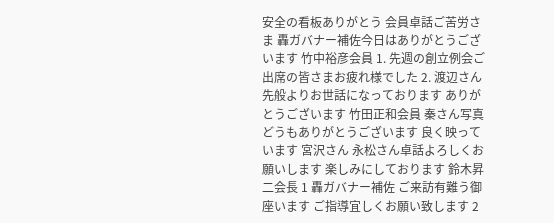安全の看板ありがとう 会員卓話ご苦労さま 轟ガバナー補佐今日はありがとうございます 竹中裕彦会員 1. 先週の創立例会ご出席の皆さまお疲れ様でした 2. 渡辺さん 先般よりお世話になっております ありがとうございます 竹田正和会員 秦さん写真どうもありがとうございます 良く映っています 宮沢さん 永松さん卓話よろしくお願いします 楽しみにしております 鈴木昇二会長 1 轟ガバナー補佐 ご来訪有難う御座います ご指導宜しくお願い致します 2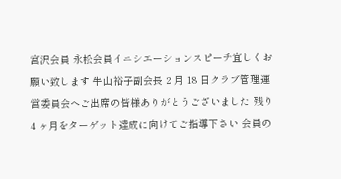宮沢会員 永松会員イニシエーションスピーチ宜しくお願い致します 牛山裕子副会長 2 月 18 日クラブ管理運営委員会へご出席の皆様ありがとうございました 残り 4 ヶ月をターゲット達成に向けてご指導下さい 会員の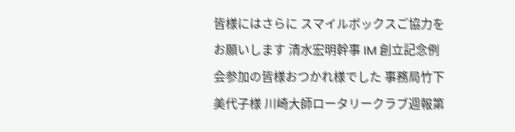皆様にはさらに スマイルボックスご協力をお願いします 清水宏明幹事 IM 創立記念例会参加の皆様おつかれ様でした 事務局竹下美代子様 川崎大師ロータリークラブ週報第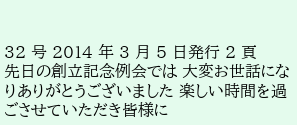32 号 2014 年 3 月 5 日発行 2 頁
先日の創立記念例会では 大変お世話になりありがとうございました 楽しい時間を過ごさせていただき皆様に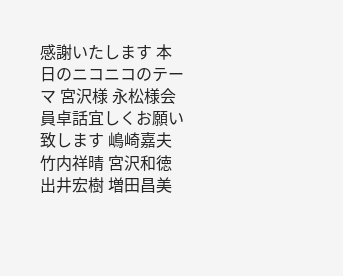感謝いたします 本日のニコニコのテーマ 宮沢様 永松様会員卓話宜しくお願い致します 嶋崎嘉夫 竹内祥晴 宮沢和徳 出井宏樹 増田昌美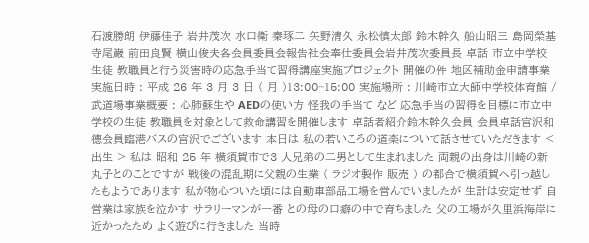石渡勝朗 伊藤佳子 岩井茂次 水口衛 秦琢二 矢野清久 永松慎太郎 鈴木幹久 船山昭三 島岡榮基 寺尾巌 前田良賢 横山俊夫各会員委員会報告社会奉仕委員会岩井茂次委員長 卓話 市立中学校生徒 教職員と行う災害時の応急手当て習得講座実施プロジェクト 開催の件 地区補助金申請事業実施日時 : 平成 26 年 3 月 3 日 ( 月 )13:00~15:00 実施場所 : 川崎市立大師中学校体育館 / 武道場事業概要 : 心肺蘇生や AEDの使い方 怪我の手当て など 応急手当の習得を目標に市立中学校の生徒 教職員を対象として救命講習を開催します 卓話者紹介鈴木幹久会員 会員卓話宮沢和德会員臨港バスの宮沢でございます 本日は 私の若いころの道楽について話させていただきます < 出生 > 私は 昭和 25 年 横須賀市で3 人兄弟の二男として生まれました 両親の出身は川崎の新丸子とのことですが 戦後の混乱期に父親の生業 ( ラジオ製作 販売 ) の都合で横須賀へ引っ越したもようであります 私が物心ついた頃には自動車部品工場を営んでいましたが 生計は安定せず 自営業は家族を泣かす サラリーマンが一番 との母の口癖の中で育ちました 父の工場が久里浜海岸に近かったため よく遊びに行きました 当時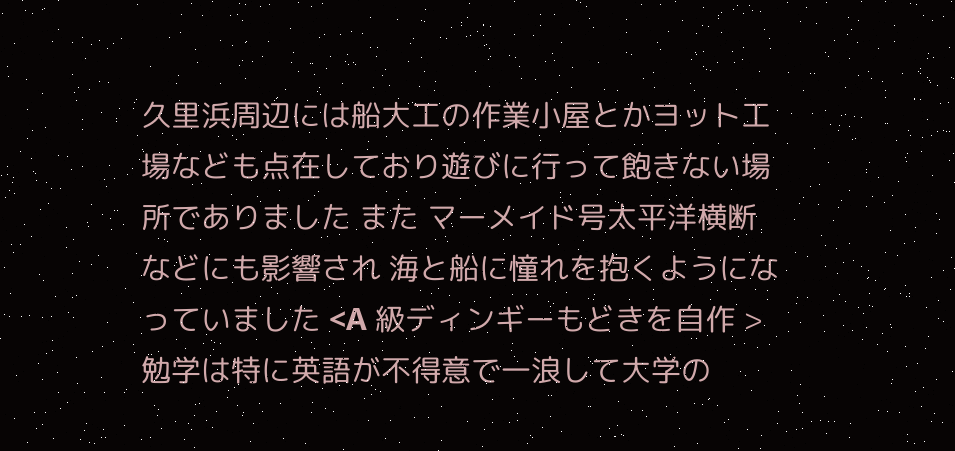久里浜周辺には船大工の作業小屋とかヨット工場なども点在しており遊びに行って飽きない場所でありました また マーメイド号太平洋横断などにも影響され 海と船に憧れを抱くようになっていました <A 級ディンギーもどきを自作 > 勉学は特に英語が不得意で一浪して大学の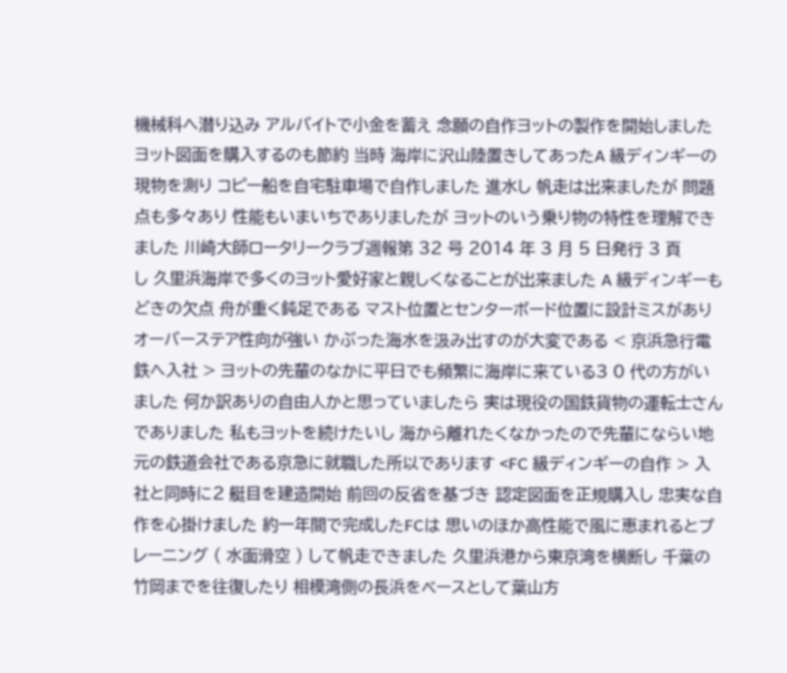機械科へ潜り込み アルバイトで小金を蓄え 念願の自作ヨットの製作を開始しました ヨット図面を購入するのも節約 当時 海岸に沢山陸置きしてあったA 級ディンギーの現物を測り コピー船を自宅駐車場で自作しました 進水し 帆走は出来ましたが 問題点も多々あり 性能もいまいちでありましたが ヨットのいう乗り物の特性を理解できました 川崎大師ロータリークラブ週報第 32 号 2014 年 3 月 5 日発行 3 頁
し 久里浜海岸で多くのヨット愛好家と親しくなることが出来ました A 級ディンギーもどきの欠点 舟が重く鈍足である マスト位置とセンターボード位置に設計ミスがありオーバーステア性向が強い かぶった海水を汲み出すのが大変である < 京浜急行電鉄へ入社 > ヨットの先輩のなかに平日でも頻繁に海岸に来ている3 0 代の方がいました 何か訳ありの自由人かと思っていましたら 実は現役の国鉄貨物の運転士さんでありました 私もヨットを続けたいし 海から離れたくなかったので先輩にならい地元の鉄道会社である京急に就職した所以であります <FC 級ディンギーの自作 > 入社と同時に2 艇目を建造開始 前回の反省を基づき 認定図面を正規購入し 忠実な自作を心掛けました 約一年間で完成したFCは 思いのほか高性能で風に恵まれるとプレーニング ( 水面滑空 ) して帆走できました 久里浜港から東京湾を横断し 千葉の竹岡までを往復したり 相模湾側の長浜をベースとして葉山方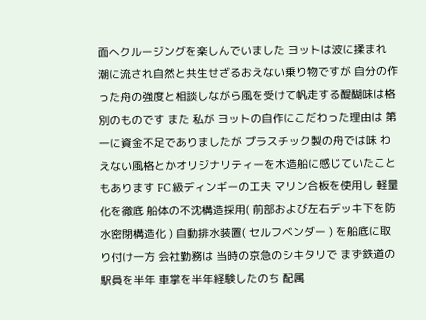面へクルージングを楽しんでいました ヨットは波に揉まれ 潮に流され自然と共生せざるおえない乗り物ですが 自分の作った舟の強度と相談しながら風を受けて帆走する醍醐味は格別のものです また 私が ヨットの自作にこだわった理由は 第一に資金不足でありましたが プラスチック製の舟では味 わえない風格とかオリジナリティーを木造船に感じていたこともあります FC 級ディンギーの工夫 マリン合板を使用し 軽量化を徹底 船体の不沈構造採用( 前部および左右デッキ下を防水密閉構造化 ) 自動排水装置( セルフベンダー ) を船底に取り付け一方 会社勤務は 当時の京急のシキタリで まず鉄道の駅員を半年 車掌を半年経験したのち 配属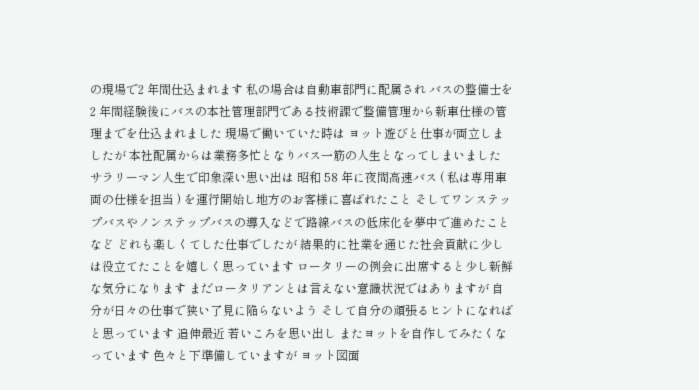の現場で2 年間仕込まれます 私の場合は自動車部門に配属され バスの整備士を2 年間経験後にバスの本社管理部門である技術課で整備管理から新車仕様の管理までを仕込まれました 現場で働いていた時は ヨット遊びと仕事が両立しましたが 本社配属からは業務多忙となりバス一筋の人生となってしまいました サラリーマン人生で印象深い思い出は 昭和 58 年に夜間高速バス ( 私は専用車両の仕様を担当 ) を運行開始し地方のお客様に喜ばれたこと そしてワンステップバスやノンステップバスの導入などで路線バスの低床化を夢中で進めたことなど どれも楽しくてした仕事でしたが 結果的に社業を通じた社会貢献に少しは役立てたことを嬉しく思っています ロータリーの例会に出席すると少し新鮮な気分になります まだロータリアンとは言えない意識状況ではありますが 自分が日々の仕事で狭い了見に陥らないよう そして自分の頑張るヒントになればと思っています 追伸最近 若いころを思い出し またヨットを自作してみたくなっています 色々と下準備していますが ヨット図面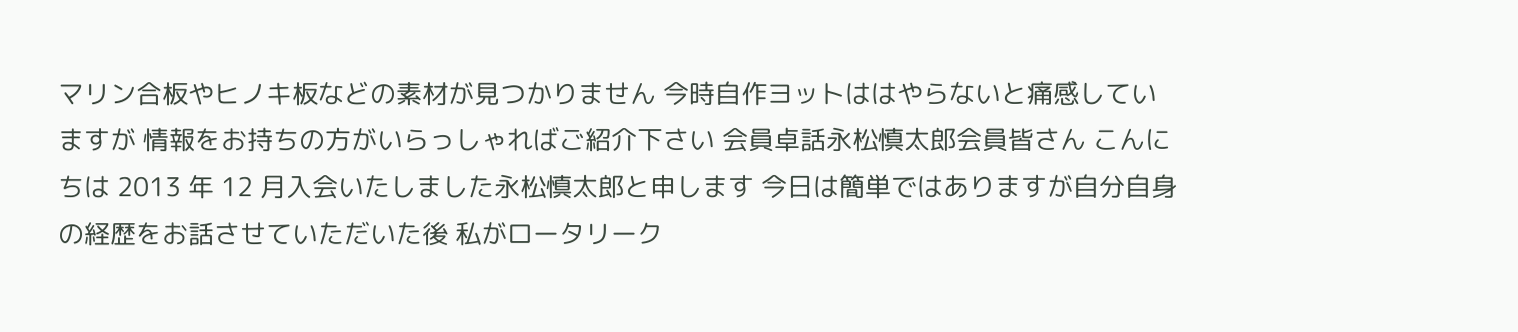マリン合板やヒノキ板などの素材が見つかりません 今時自作ヨットははやらないと痛感していますが 情報をお持ちの方がいらっしゃればご紹介下さい 会員卓話永松慎太郎会員皆さん こんにちは 2013 年 12 月入会いたしました永松慎太郎と申します 今日は簡単ではありますが自分自身の経歴をお話させていただいた後 私がロータリーク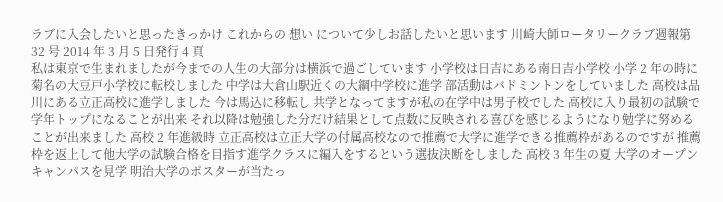ラブに入会したいと思ったきっかけ これからの 想い について少しお話したいと思います 川崎大師ロータリークラブ週報第 32 号 2014 年 3 月 5 日発行 4 頁
私は東京で生まれましたが今までの人生の大部分は横浜で過ごしています 小学校は日吉にある南日吉小学校 小学 2 年の時に菊名の大豆戸小学校に転校しました 中学は大倉山駅近くの大綱中学校に進学 部活動はバドミントンをしていました 高校は品川にある立正高校に進学しました 今は馬込に移転し 共学となってますが私の在学中は男子校でした 高校に入り最初の試験で学年トップになることが出来 それ以降は勉強した分だけ結果として点数に反映される喜びを感じるようになり勉学に努めることが出来ました 高校 2 年進級時 立正高校は立正大学の付属高校なので推薦で大学に進学できる推薦枠があるのですが 推薦枠を返上して他大学の試験合格を目指す進学クラスに編入をするという選抜決断をしました 高校 3 年生の夏 大学のオープンキャンパスを見学 明治大学のポスターが当たっ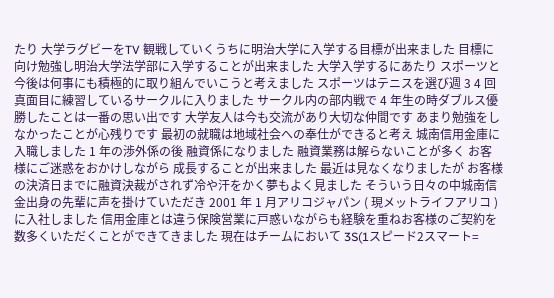たり 大学ラグビーをTV 観戦していくうちに明治大学に入学する目標が出来ました 目標に向け勉強し明治大学法学部に入学することが出来ました 大学入学するにあたり スポーツと今後は何事にも積極的に取り組んでいこうと考えました スポーツはテニスを選び週 3 4 回真面目に練習しているサークルに入りました サークル内の部内戦で 4 年生の時ダブルス優勝したことは一番の思い出です 大学友人は今も交流があり大切な仲間です あまり勉強をしなかったことが心残りです 最初の就職は地域社会への奉仕ができると考え 城南信用金庫に入職しました 1 年の渉外係の後 融資係になりました 融資業務は解らないことが多く お客様にご迷惑をおかけしながら 成長することが出来ました 最近は見なくなりましたが お客様の決済日までに融資決裁がされず冷や汗をかく夢もよく見ました そういう日々の中城南信金出身の先輩に声を掛けていただき 2001 年 1 月アリコジャパン ( 現メットライフアリコ ) に入社しました 信用金庫とは違う保険営業に戸惑いながらも経験を重ねお客様のご契約を数多くいただくことができてきました 現在はチームにおいて 3S(1スピード2スマート=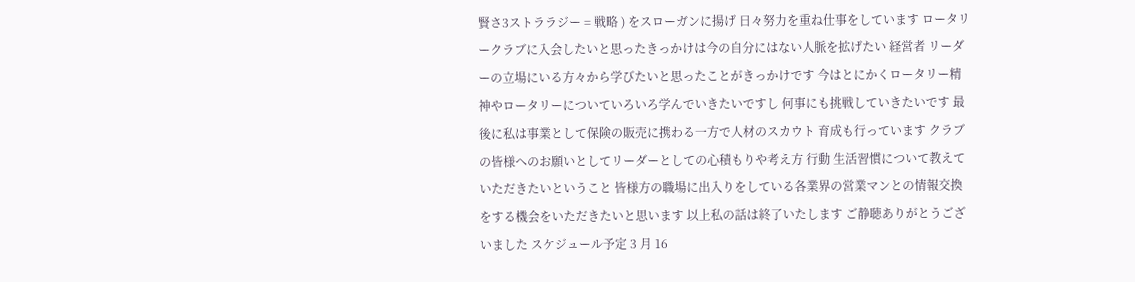賢さ3ストララジー = 戦略 ) をスローガンに揚げ 日々努力を重ね仕事をしています ロータリークラブに入会したいと思ったきっかけは今の自分にはない人脈を拡げたい 経営者 リーダーの立場にいる方々から学びたいと思ったことがきっかけです 今はとにかくロータリー精神やロータリーについていろいろ学んでいきたいですし 何事にも挑戦していきたいです 最後に私は事業として保険の販売に携わる一方で人材のスカウト 育成も行っています クラブの皆様へのお願いとしてリーダーとしての心積もりや考え方 行動 生活習慣について教えていただきたいということ 皆様方の職場に出入りをしている各業界の営業マンとの情報交換をする機会をいただきたいと思います 以上私の話は終了いたします ご静聴ありがとうございました スケジュール予定 3 月 16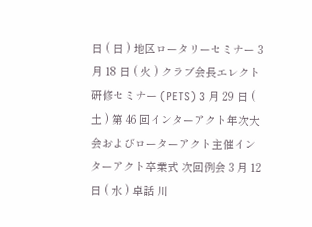日 ( 日 ) 地区ロータリーセミナー 3 月 18 日 ( 火 ) クラブ会長エレクト研修セミナー (PETS) 3 月 29 日 ( 土 ) 第 46 回インターアクト年次大会およびローターアクト主催インターアクト卒業式 次回例会 3 月 12 日 ( 水 ) 卓話 川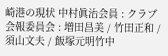崎港の現状 中村眞治会員 : クラブ会報委員会 : 増田昌美 / 竹田正和 / 須山文夫 / 飯塚元明竹中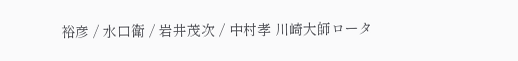裕彦 / 水口衛 / 岩井茂次 / 中村孝 川崎大師ロータ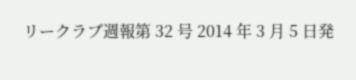リークラブ週報第 32 号 2014 年 3 月 5 日発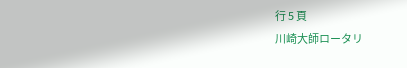行 5 頁
川崎大師ロータリ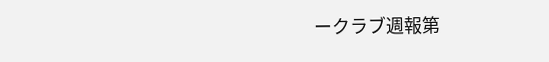ークラブ週報第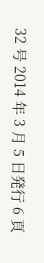32 号 2014 年 3 月 5 日発行 6 頁